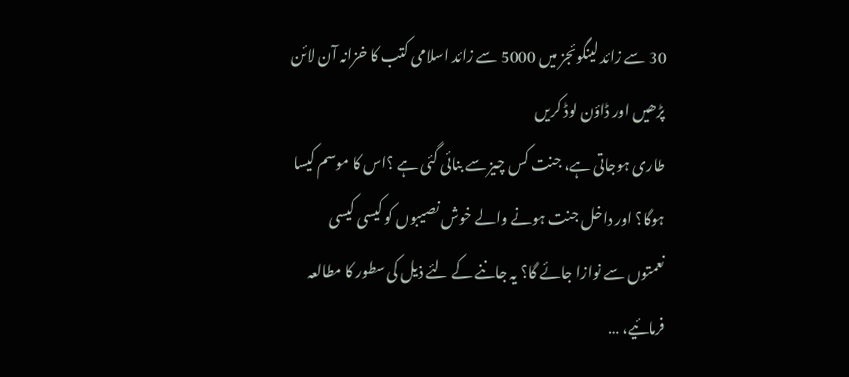30 سے زائد لینگوئجز میں 5000 سے زائد اسلامی کتب کا خزانہ آن لائن پڑھیں اور ڈاؤن لوڈ کریں
طاری ہوجاتی ہے، جنت کس چیز سے بنائی گئی ہے ؟اس کا موسم کیسا ہوگا؟ اور داخل جنت ہونے والے خوش نصیبوں کو کیسی کیسی نعمتوں سے نوازا جائے گا؟ یہ جاننے کے لئے ذیل کی سطور کا مطالعہ فرمائیے، …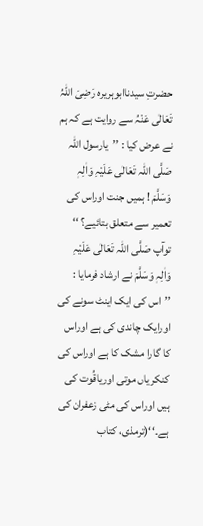حضرتِ سیدناابوہریرہ رَضِیَ اللہُ تَعَالٰی عَنْہُ سے روایت ہے کہ ہم نے عرض کیا : ’’یارسول اللہ صَلَّی اللہ تَعَالٰی عَلَیْہِ وَاٰلِہٖ وَسَلَّمَ ! ہمیں جنت اوراس کی تعمیر سے متعلق بتائیے؟ ‘‘ توآپ صَلَّی اللہ تَعَالٰی عَلَیْہِ وَاٰلِہٖ وَسَلَّمَ نے ارشاد فرمایا : ’’اس کی ایک اینٹ سونے کی اورایک چاندی کی ہے اوراس کا گارا مشک کا ہے اوراس کی کنکریاں موتی اوریاقُوت کی ہیں اوراس کی مٹی زعفران کی ہے۔‘‘(ترمذی، کتاب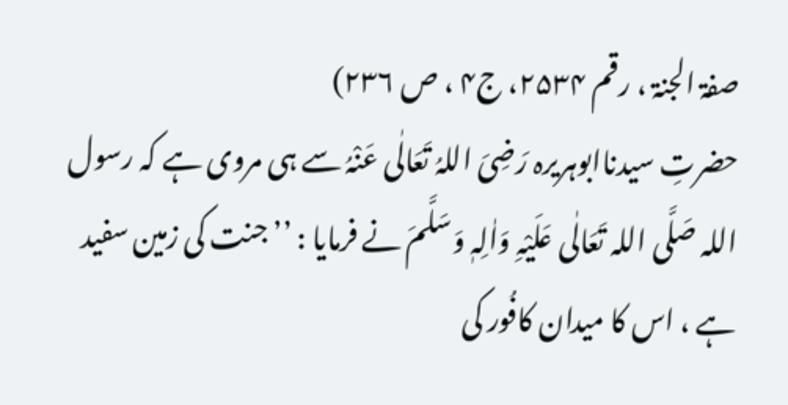صفۃ الجنۃ ، رقم ۲۵۳۴، ج۴ ، ص ۲۳۶)
حضرتِ سیدناابوہریرہ رَضِیَ اللہُ تَعَالٰی عَنْہُ سے ہی مروی ہے کہ رسول اللہ صَلَّی اللہ تَعَالٰی عَلَیْہِ وَاٰلِہٖ وَسَلَّمَ نے فرمایا : ’’جنت کی زمین سفید ہے ، اس کا میدان کافُور کی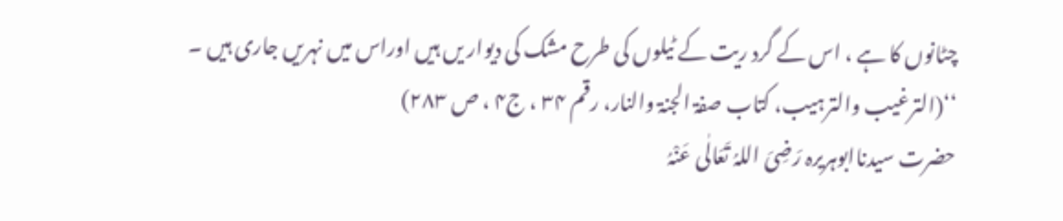چٹانوں کا ہے ، اس کے گرد ریت کے ٹیلوں کی طرح مشک کی دیوار یں ہیں اوراس میں نہریں جاری ہیں ۔ ‘‘(الترغیب والترہیب، کتاب صفۃ الجنۃ والنار، رقم ۳۴ ، ج۴ ، ص ۲۸۳)
حضرت سیدناابوہریرہ رَضِیَ اللہُ تَعَالٰی عَنْہُ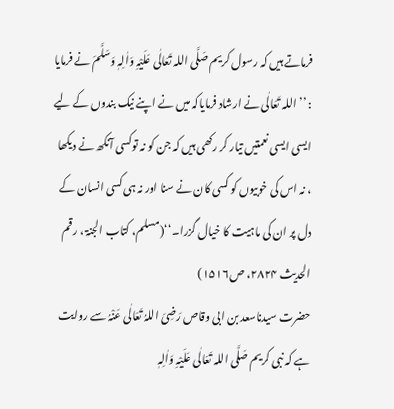فرماتے ہیں کہ رسول کریم صَلَّی اللہ تَعَالٰی عَلَیْہِ وَاٰلِہٖ وَسَلَّمَ نے فرمایا : ’’اللہ تَعَالٰی نے ارشاد فرمایاکہ میں نے اپنے نیک بندوں کے لیے ایسی ایسی نعمتیں تیار کر رکھی ہیں کہ جن کو نہ توکسی آنکھ نے دیکھا ، نہ اس کی خوبیوں کو کسی کان نے سنا اور نہ ہی کسی انسان کے دل پر ان کی ماہیت کا خیال گزرا۔‘‘(مسلم، کتاب الجنۃ ، رقم الحدیث ۲۸۲۴، ص۱۵۱۶)
حضرت سیدناسعد بن ابی وقاص رَضِیَ اللہُ تَعَالٰی عَنْہُ سے روایت ہے کہ نبی کریم صَلَّی اللہ تَعَالٰی عَلَیْہِ وَاٰلِہٖ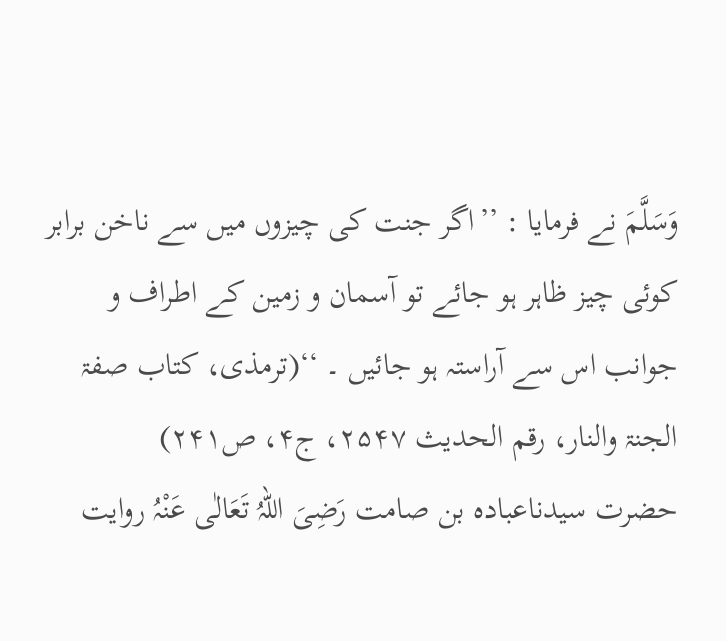وَسَلَّمَ نے فرمایا : ’’اگر جنت کی چیزوں میں سے ناخن برابر کوئی چیز ظاہر ہو جائے تو آسمان و زمین کے اطراف و جوانب اس سے آراستہ ہو جائیں ۔ ‘‘(ترمذی، کتاب صفۃ الجنۃ والنار، رقم الحدیث ۲۵۴۷، ج۴، ص۲۴۱)
حضرت سیدناعبادہ بن صامت رَضِیَ اللہُ تَعَالٰی عَنْہُ روایت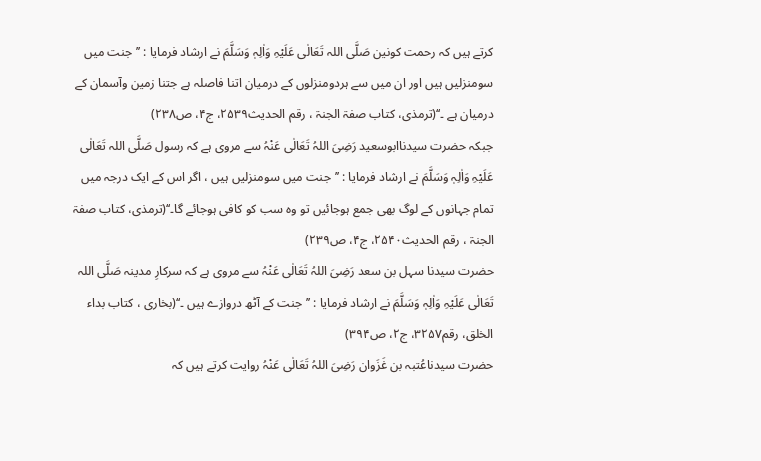کرتے ہیں کہ رحمت کونین صَلَّی اللہ تَعَالٰی عَلَیْہِ وَاٰلِہٖ وَسَلَّمَ نے ارشاد فرمایا : ’’جنت میں سومنزلیں ہیں اور ان میں سے ہردومنزلوں کے درمیان اتنا فاصلہ ہے جتنا زمین وآسمان کے درمیان ہے ۔‘‘(ترمذی، کتاب صفۃ الجنۃ ، رقم الحدیث۲۵۳۹، ج۴، ص۲۳۸)
جبکہ حضرت سیدناابوسعید رَضِیَ اللہُ تَعَالٰی عَنْہُ سے مروی ہے کہ رسول صَلَّی اللہ تَعَالٰی عَلَیْہِ وَاٰلِہٖ وَسَلَّمَ نے ارشاد فرمایا : ’’جنت میں سومنزلیں ہیں ، اگر اس کے ایک درجہ میں تمام جہانوں کے لوگ بھی جمع ہوجائیں تو وہ سب کو کافی ہوجائے گا۔‘‘(ترمذی، کتاب صفۃ الجنۃ ، رقم الحدیث۲۵۴۰، ج۴، ص۲۳۹)
حضرت سیدنا سہل بن سعد رَضِیَ اللہُ تَعَالٰی عَنْہُ سے مروی ہے کہ سرکارِ مدینہ صَلَّی اللہ تَعَالٰی عَلَیْہِ وَاٰلِہٖ وَسَلَّمَ نے ارشاد فرمایا : ’’جنت کے آٹھ دروازے ہیں ۔‘‘(بخاری ، کتاب بداء الخلق، رقم۳۲۵۷، ج۲، ص۳۹۴)
حضرت سیدناعُتبہ بن غَزَوان رَضِیَ اللہُ تَعَالٰی عَنْہُ روایت کرتے ہیں کہ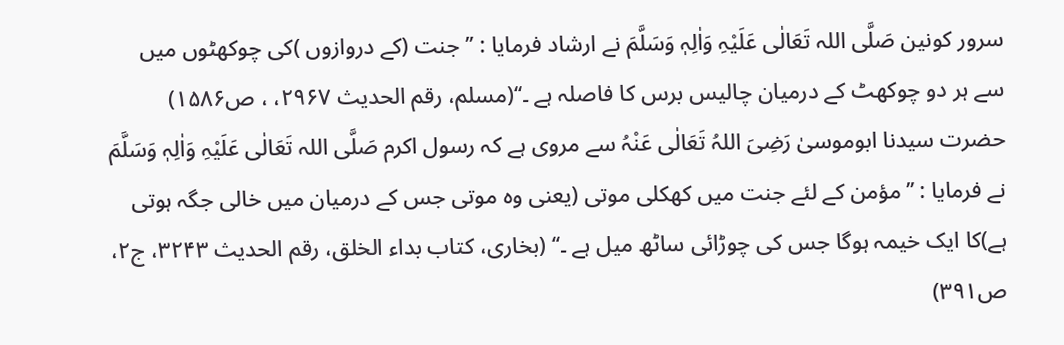سرور کونین صَلَّی اللہ تَعَالٰی عَلَیْہِ وَاٰلِہٖ وَسَلَّمَ نے ارشاد فرمایا : ’’جنت (کے دروازوں )کی چوکھٹوں میں سے ہر دو چوکھٹ کے درمیان چالیس برس کا فاصلہ ہے ۔‘‘(مسلم، رقم الحدیث ۲۹۶۷، ، ص۱۵۸۶)
حضرت سیدنا ابوموسیٰ رَضِیَ اللہُ تَعَالٰی عَنْہُ سے مروی ہے کہ رسول اکرم صَلَّی اللہ تَعَالٰی عَلَیْہِ وَاٰلِہٖ وَسَلَّمَ نے فرمایا : ’’مؤمن کے لئے جنت میں کھکلی موتی (یعنی وہ موتی جس کے درمیان میں خالی جگہ ہوتی ہے)کا ایک خیمہ ہوگا جس کی چوڑائی ساٹھ میل ہے ۔‘‘ (بخاری، کتاب بداء الخلق، رقم الحدیث ۳۲۴۳، ج۲، ص۳۹۱)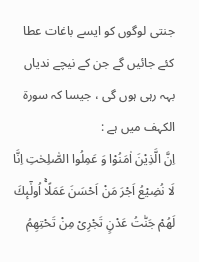جنتی لوگوں کو ایسے باغات عطا کئے جائیں گے جن کے نیچے ندیاں بہہ رہی ہوں گی ، جیسا کہ سورۃ الکہف میں ہے :
اِنَّ الَّذِیْنَ اٰمَنُوْا وَ عَمِلُوا الصّٰلِحٰتِ اِنَّا لَا نُضِیْعُ اَجْرَ مَنْ اَحْسَنَ عَمَلًاۚ اُولٰٓىٕكَ لَهُمْ جَنّٰتُ عَدْنٍ تَجْرِیْ مِنْ تَحْتِهِمُ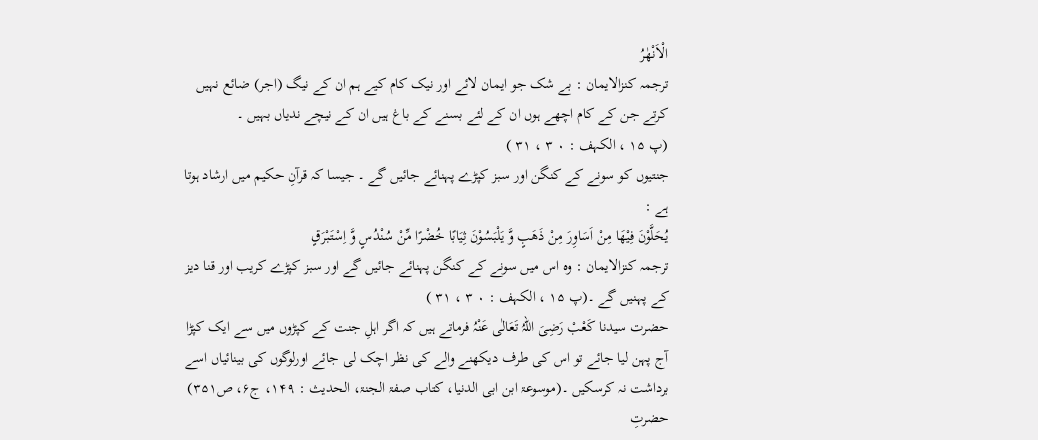الْاَنْهٰرُ
ترجمہ کنزالایمان : بے شک جو ایمان لائے اور نیک کام کیے ہم ان کے نیگ (اجر) ضائع نہیں کرتے جن کے کام اچھے ہوں ان کے لئے بسنے کے باغ ہیں ان کے نیچے ندیاں بہیں ۔
(پ ۱۵ ، الکہف : ۰ ۳ ، ۳۱ )
جنتیوں کو سونے کے کنگن اور سبز کپڑے پہنائے جائیں گے ۔ جیسا کہ قرآنِ حکیم میں ارشاد ہوتا ہے :
یُحَلَّوْنَ فِیْهَا مِنْ اَسَاوِرَ مِنْ ذَهَبٍ وَّ یَلْبَسُوْنَ ثِیَابًا خُضْرًا مِّنْ سُنْدُسٍ وَّ اِسْتَبْرَقٍ
ترجمہ کنزالایمان : وہ اس میں سونے کے کنگن پہنائے جائیں گے اور سبز کپڑے کریب اور قنا دیز کے پہنیں گے ۔(پ ۱۵ ، الکہف : ۰ ۳ ، ۳۱ )
حضرت سیدنا کَعْبْ رَضِیَ اللہُ تَعَالٰی عَنْہُ فرماتے ہیں کہ اگر اہلِ جنت کے کپڑوں میں سے ایک کپڑا آج پہن لیا جائے تو اس کی طرف دیکھنے والے کی نظر اچک لی جائے اورلوگوں کی بینائیاں اسے برداشت نہ کرسکیں ۔(موسوعۃ ابن ابی الدنیا، کتاب صفۃ الجنۃ، الحدیث : ۱۴۹، ج۶، ص۳۵۱)
حضرتِ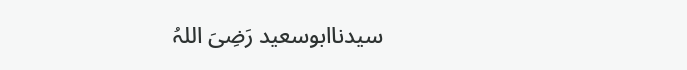سیدناابوسعید رَضِیَ اللہُ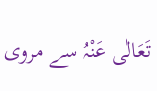تَعَالٰی عَنْہُ سے مروی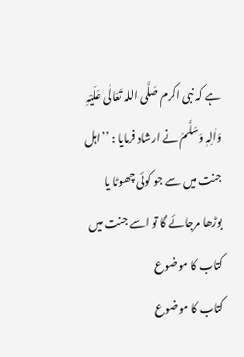ہے کہ نبی اکرم صَلَّی اللہ تَعَالٰی عَلَیْہِ وَاٰلِہٖ وَسَلَّمَ نے ارشاد فرمایا : ’’اہل جنت میں سے جو کوئی چھوٹا یا بوڑھا مرجائے گا تو اسے جنت میں
کتاب کا موضوع
کتاب کا موضوع